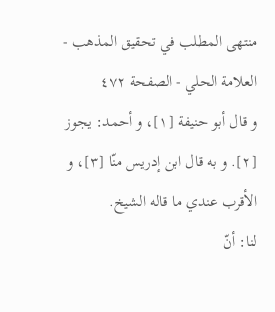منتهى المطلب في تحقيق المذهب - العلامة الحلي - الصفحة ٤٧٢
و قال أبو حنيفة [١]، و أحمد: يجوز [٢]. و به قال ابن إدريس منّا [٣]، و الأقرب عندي ما قاله الشيخ.
لنا: أنّ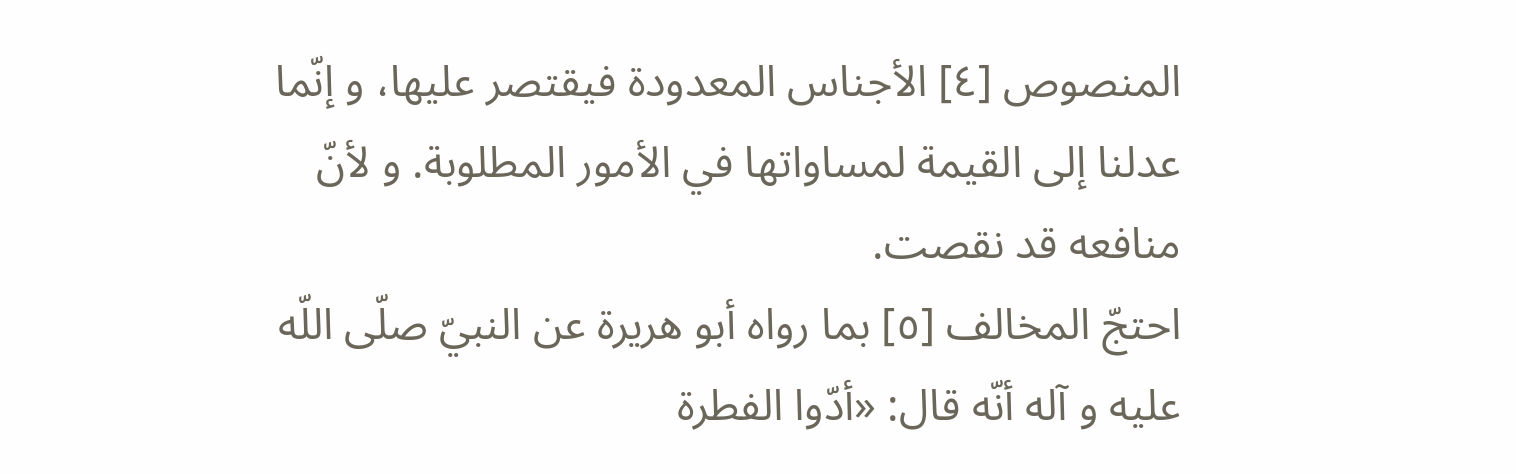المنصوص [٤] الأجناس المعدودة فيقتصر عليها، و إنّما عدلنا إلى القيمة لمساواتها في الأمور المطلوبة. و لأنّ منافعه قد نقصت.
احتجّ المخالف [٥] بما رواه أبو هريرة عن النبيّ صلّى اللّه عليه و آله أنّه قال: «أدّوا الفطرة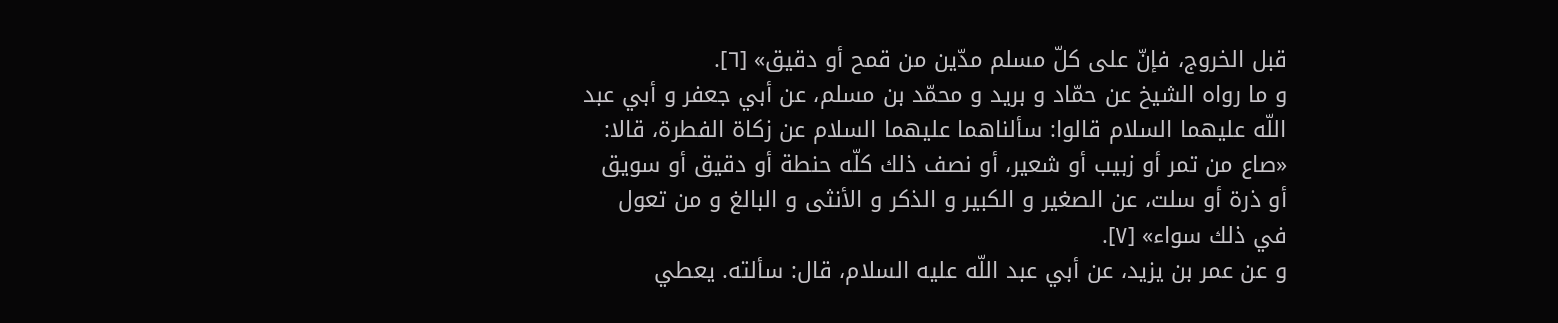قبل الخروج، فإنّ على كلّ مسلم مدّين من قمح أو دقيق» [٦].
و ما رواه الشيخ عن حمّاد و بريد و محمّد بن مسلم، عن أبي جعفر و أبي عبد اللّه عليهما السلام قالوا: سألناهما عليهما السلام عن زكاة الفطرة، قالا: «صاع من تمر أو زبيب أو شعير، أو نصف ذلك كلّه حنطة أو دقيق أو سويق أو ذرة أو سلت، عن الصغير و الكبير و الذكر و الأنثى و البالغ و من تعول في ذلك سواء» [٧].
و عن عمر بن يزيد، عن أبي عبد اللّه عليه السلام، قال: سألته. يعطي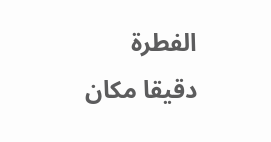الفطرة دقيقا مكان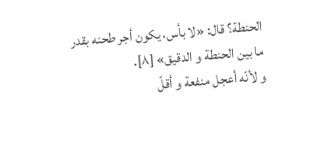الحنطة؟ قال: «لا بأس، يكون أجر طحنه بقدر ما بين الحنطة و الدقيق» [٨].
و لأنّه أعجل منفعة و أقلّ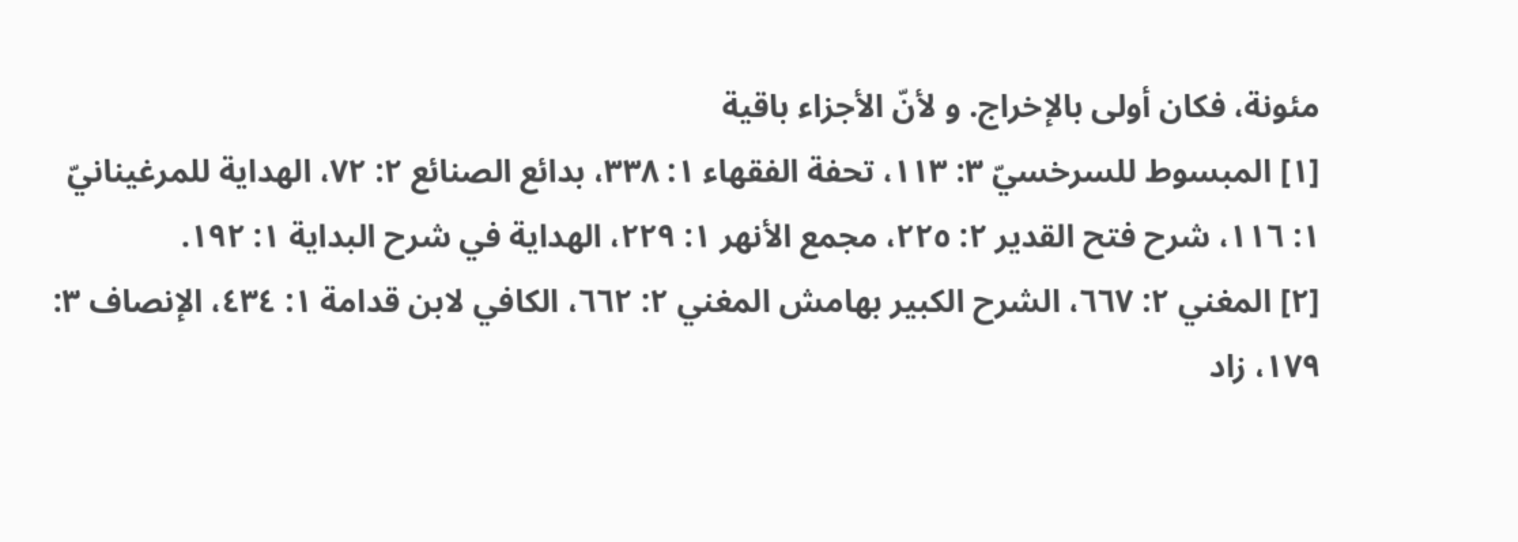مئونة، فكان أولى بالإخراج. و لأنّ الأجزاء باقية
[١] المبسوط للسرخسيّ ٣: ١١٣، تحفة الفقهاء ١: ٣٣٨، بدائع الصنائع ٢: ٧٢، الهداية للمرغينانيّ ١: ١١٦، شرح فتح القدير ٢: ٢٢٥، مجمع الأنهر ١: ٢٢٩، الهداية في شرح البداية ١: ١٩٢.
[٢] المغني ٢: ٦٦٧، الشرح الكبير بهامش المغني ٢: ٦٦٢، الكافي لابن قدامة ١: ٤٣٤، الإنصاف ٣: ١٧٩، زاد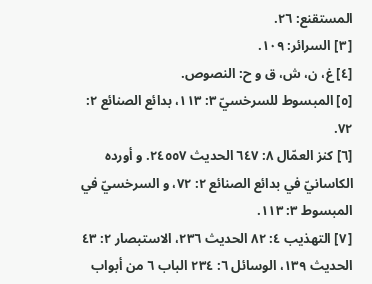المستقنع: ٢٦.
[٣] السرائر: ١٠٩.
[٤] غ، ن، ش، ق و ح: النصوص.
[٥] المبسوط للسرخسيّ ٣: ١١٣، بدائع الصنائع ٢: ٧٢.
[٦] كنز العمّال ٨: ٦٤٧ الحديث ٢٤٥٥٧. و أورده الكاسانيّ في بدائع الصنائع ٢: ٧٢، و السرخسيّ في المبسوط ٣: ١١٣.
[٧] التهذيب ٤: ٨٢ الحديث ٢٣٦، الاستبصار ٢: ٤٣ الحديث ١٣٩، الوسائل ٦: ٢٣٤ الباب ٦ من أبواب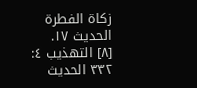زكاة الفطرة الحديث ١٧.
[٨] التهذيب ٤: ٣٣٢ الحديث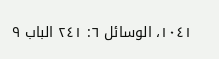١٠٤١، الوسائل ٦: ٢٤١ الباب ٩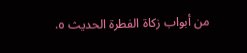من أبواب زكاة الفطرة الحديث ٥.